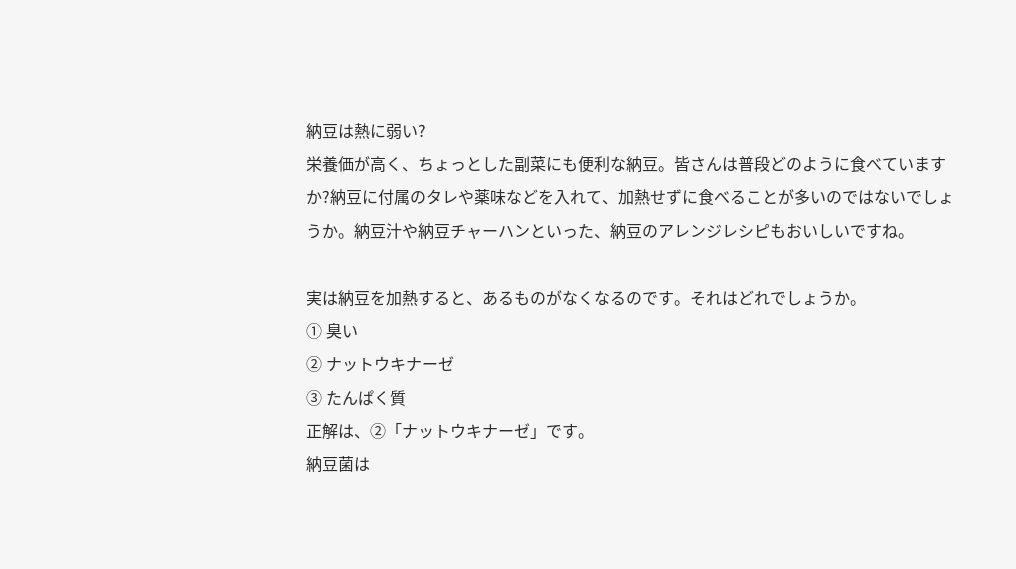納豆は熱に弱い?
栄養価が高く、ちょっとした副菜にも便利な納豆。皆さんは普段どのように食べていますか?納豆に付属のタレや薬味などを入れて、加熱せずに食べることが多いのではないでしょうか。納豆汁や納豆チャーハンといった、納豆のアレンジレシピもおいしいですね。

実は納豆を加熱すると、あるものがなくなるのです。それはどれでしょうか。
① 臭い
② ナットウキナーゼ
③ たんぱく質
正解は、②「ナットウキナーゼ」です。
納豆菌は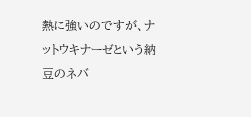熱に強いのですが、ナットウキナーゼという納豆のネバ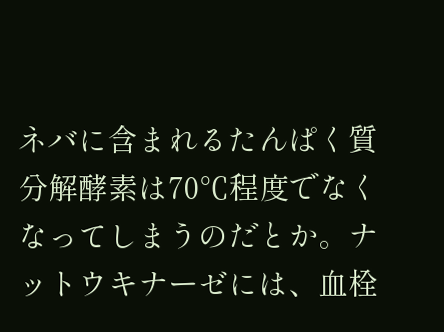ネバに含まれるたんぱく質分解酵素は70℃程度でなくなってしまうのだとか。ナットウキナーゼには、血栓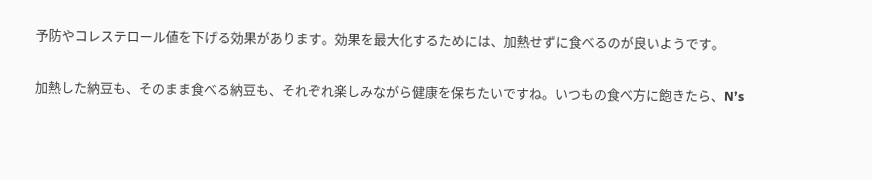予防やコレステロール値を下げる効果があります。効果を最大化するためには、加熱せずに食べるのが良いようです。

加熱した納豆も、そのまま食べる納豆も、それぞれ楽しみながら健康を保ちたいですね。いつもの食べ方に飽きたら、N’s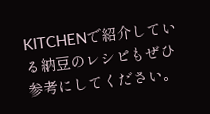KITCHENで紹介している納豆のレシピもぜひ参考にしてください。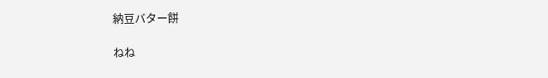納豆バター餅

ねね